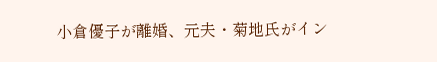小倉優子が離婚、元夫・菊地氏がイン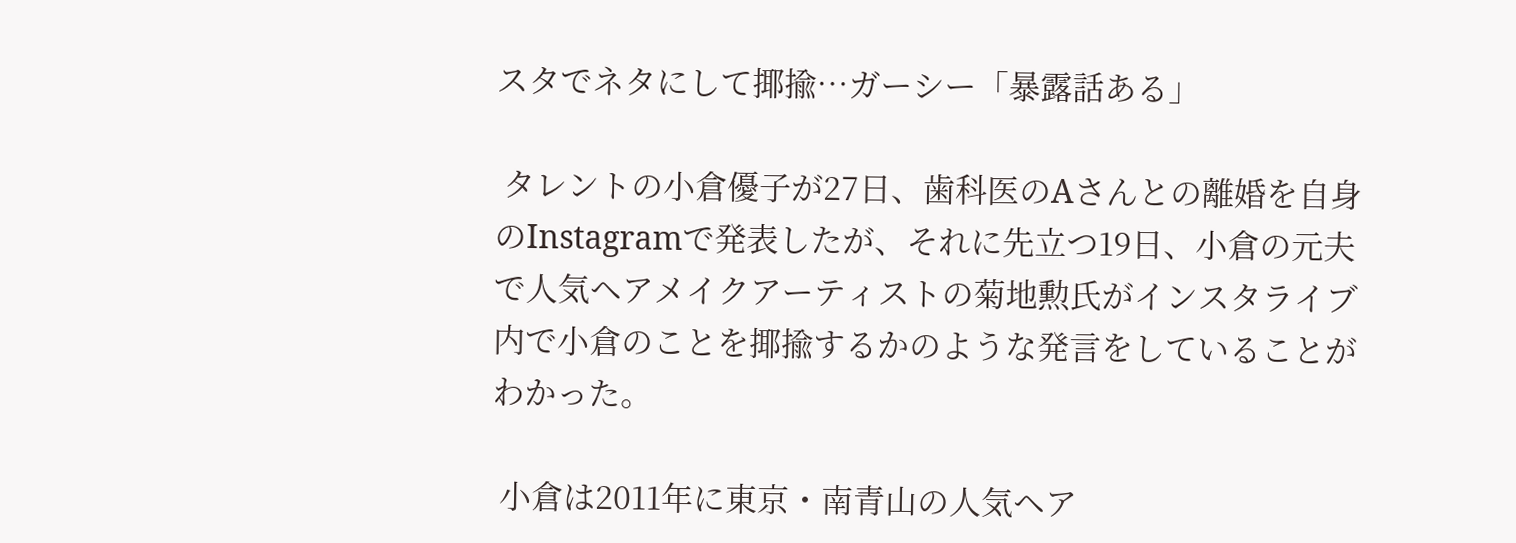スタでネタにして揶揄…ガーシー「暴露話ある」

 タレントの小倉優子が27日、歯科医のAさんとの離婚を自身のInstagramで発表したが、それに先立つ19日、小倉の元夫で人気ヘアメイクアーティストの菊地勲氏がインスタライブ内で小倉のことを揶揄するかのような発言をしていることがわかった。

 小倉は2011年に東京・南青山の人気ヘア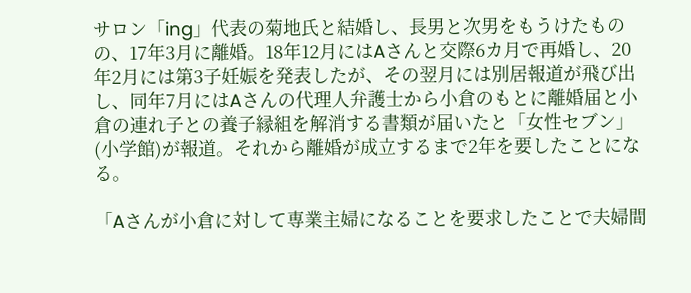サロン「ing」代表の菊地氏と結婚し、長男と次男をもうけたものの、17年3月に離婚。18年12月にはAさんと交際6カ月で再婚し、20年2月には第3子妊娠を発表したが、その翌月には別居報道が飛び出し、同年7月にはAさんの代理人弁護士から小倉のもとに離婚届と小倉の連れ子との養子縁組を解消する書類が届いたと「女性セブン」(小学館)が報道。それから離婚が成立するまで2年を要したことになる。

「Aさんが小倉に対して専業主婦になることを要求したことで夫婦間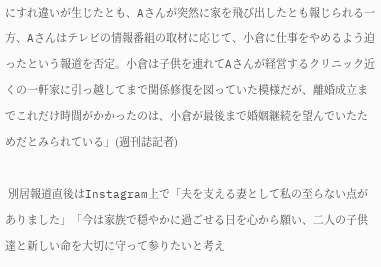にすれ違いが生じたとも、Aさんが突然に家を飛び出したとも報じられる一方、Aさんはテレビの情報番組の取材に応じて、小倉に仕事をやめるよう迫ったという報道を否定。小倉は子供を連れてAさんが経営するクリニック近くの一軒家に引っ越してまで関係修復を図っていた模様だが、離婚成立までこれだけ時間がかかったのは、小倉が最後まで婚姻継続を望んでいたためだとみられている」(週刊誌記者)

 別居報道直後はInstagram上で「夫を支える妻として私の至らない点がありました」「今は家族で穏やかに過ごせる日を心から願い、二人の子供達と新しい命を大切に守って参りたいと考え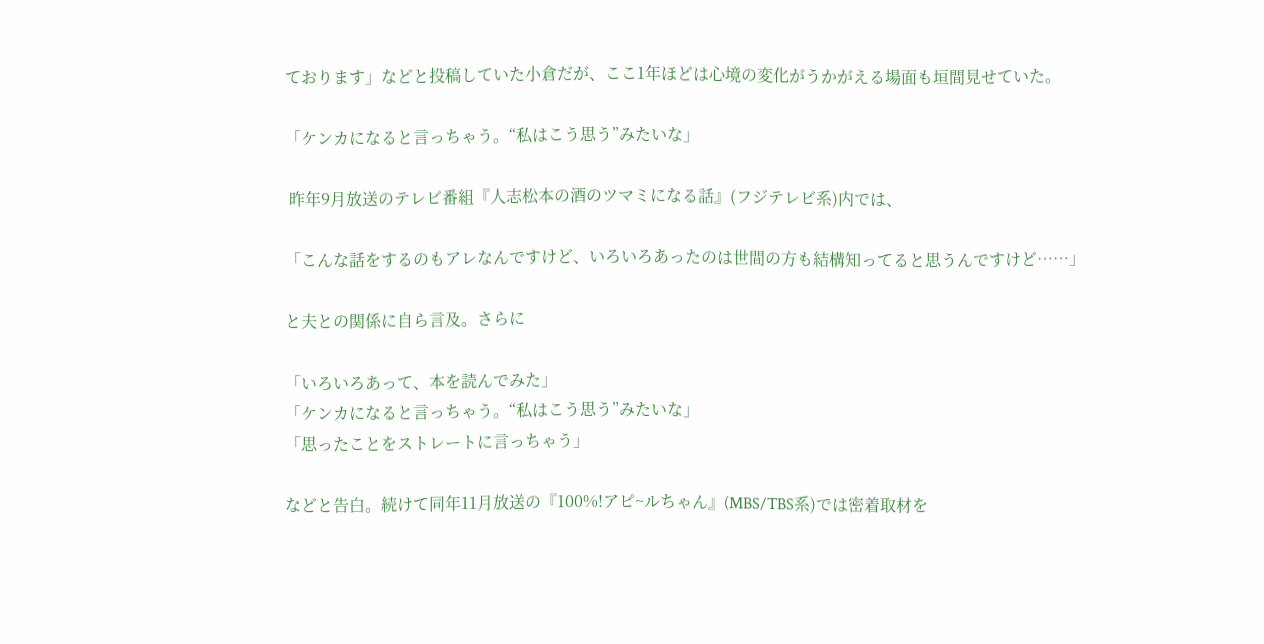ております」などと投稿していた小倉だが、ここ1年ほどは心境の変化がうかがえる場面も垣間見せていた。

「ケンカになると言っちゃう。“私はこう思う”みたいな」

 昨年9月放送のテレビ番組『人志松本の酒のツマミになる話』(フジテレビ系)内では、

「こんな話をするのもアレなんですけど、いろいろあったのは世間の方も結構知ってると思うんですけど……」

と夫との関係に自ら言及。さらに

「いろいろあって、本を読んでみた」
「ケンカになると言っちゃう。“私はこう思う”みたいな」
「思ったことをストレートに言っちゃう」

などと告白。続けて同年11月放送の『100%!アピ~ルちゃん』(MBS/TBS系)では密着取材を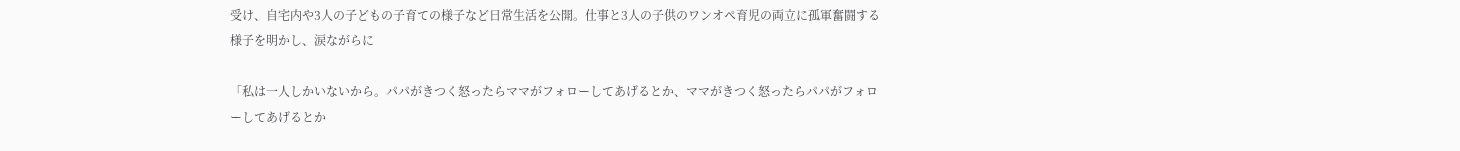受け、自宅内や3人の子どもの子育ての様子など日常生活を公開。仕事と3人の子供のワンオペ育児の両立に孤軍奮闘する様子を明かし、涙ながらに

「私は一人しかいないから。パパがきつく怒ったらママがフォローしてあげるとか、ママがきつく怒ったらパパがフォローしてあげるとか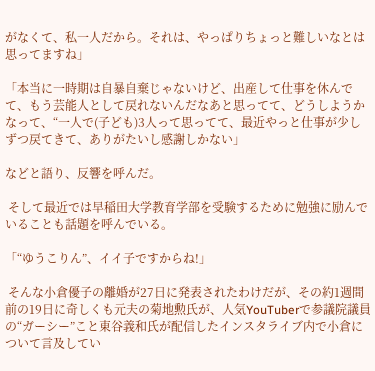がなくて、私一人だから。それは、やっぱりちょっと難しいなとは思ってますね」

「本当に一時期は自暴自棄じゃないけど、出産して仕事を休んでて、もう芸能人として戻れないんだなあと思ってて、どうしようかなって、“一人で(子ども)3人って思ってて、最近やっと仕事が少しずつ戻てきて、ありがたいし感謝しかない」

などと語り、反響を呼んだ。

 そして最近では早稲田大学教育学部を受験するために勉強に励んでいることも話題を呼んでいる。

「“ゆうこりん”、イイ子ですからね!」

 そんな小倉優子の離婚が27日に発表されたわけだが、その約1週間前の19日に奇しくも元夫の菊地勲氏が、人気YouTuberで参議院議員の“ガーシー”こと東谷義和氏が配信したインスタライブ内で小倉について言及してい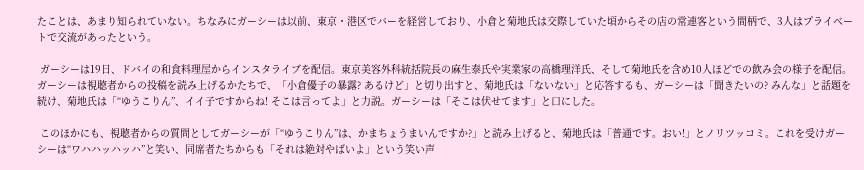たことは、あまり知られていない。ちなみにガーシーは以前、東京・港区でバーを経営しており、小倉と菊地氏は交際していた頃からその店の常連客という間柄で、3人はプライベートで交流があったという。

 ガーシーは19日、ドバイの和食料理屋からインスタライブを配信。東京美容外科統括院長の麻生泰氏や実業家の高橋理洋氏、そして菊地氏を含め10人ほどでの飲み会の様子を配信。ガーシーは視聴者からの投稿を読み上げるかたちで、「小倉優子の暴露? あるけど」と切り出すと、菊地氏は「ないない」と応答するも、ガーシーは「聞きたいの? みんな」と話題を続け、菊地氏は「“ゆうこりん”、イイ子ですからね! そこは言ってよ」と力説。ガーシーは「そこは伏せてます」と口にした。

 このほかにも、視聴者からの質問としてガーシーが「“ゆうこりん”は、かまちょうまいんですか?」と読み上げると、菊地氏は「普通です。おい!」とノリツッコミ。これを受けガーシーは“ワハハッハッハ”と笑い、同席者たちからも「それは絶対やばいよ」という笑い声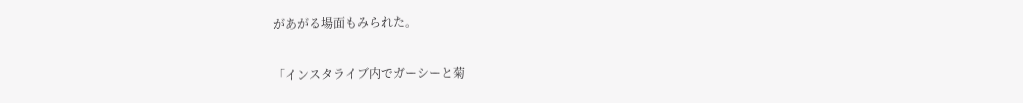があがる場面もみられた。

「インスタライブ内でガーシーと菊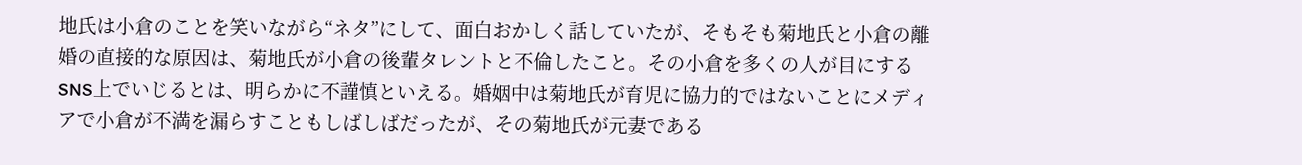地氏は小倉のことを笑いながら“ネタ”にして、面白おかしく話していたが、そもそも菊地氏と小倉の離婚の直接的な原因は、菊地氏が小倉の後輩タレントと不倫したこと。その小倉を多くの人が目にするSNS上でいじるとは、明らかに不謹慎といえる。婚姻中は菊地氏が育児に協力的ではないことにメディアで小倉が不満を漏らすこともしばしばだったが、その菊地氏が元妻である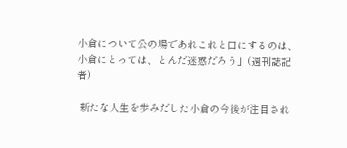小倉について公の場であれこれと口にするのは、小倉にとっては、とんだ迷惑だろう」(週刊誌記者)

 新たな人生を歩みだした小倉の今後が注目され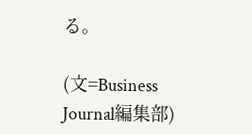る。

(文=Business Journal編集部)